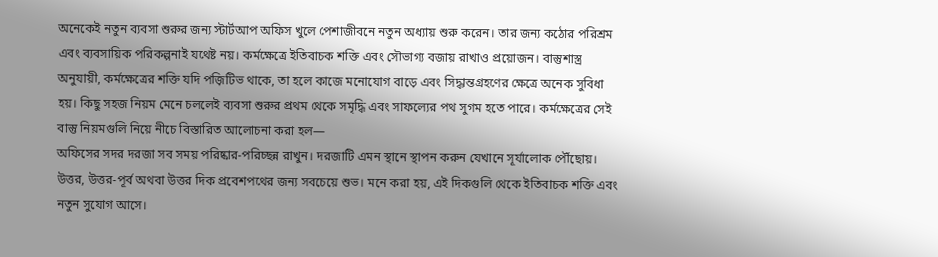অনেকেই নতুন ব্যবসা শুরুর জন্য স্টার্টআপ অফিস খুলে পেশাজীবনে নতুন অধ্যায় শুরু করেন। তার জন্য কঠোর পরিশ্রম এবং ব্যবসায়িক পরিকল্পনাই যথেষ্ট নয়। কর্মক্ষেত্রে ইতিবাচক শক্তি এবং সৌভাগ্য বজায় রাখাও প্রয়োজন। বাস্তুশাস্ত্র অনুযায়ী, কর্মক্ষেত্রের শক্তি যদি পজ়িটিভ থাকে, তা হলে কাজে মনোযোগ বাড়ে এবং সিদ্ধান্তগ্রহণের ক্ষেত্রে অনেক সুবিধা হয়। কিছু সহজ নিয়ম মেনে চললেই ব্যবসা শুরুর প্রথম থেকে সমৃদ্ধি এবং সাফল্যের পথ সুগম হতে পারে। কর্মক্ষেত্রের সেই বাস্তু নিয়মগুলি নিয়ে নীচে বিস্তারিত আলোচনা করা হল—
অফিসের সদর দরজা সব সময় পরিষ্কার-পরিচ্ছন্ন রাখুন। দরজাটি এমন স্থানে স্থাপন করুন যেখানে সূর্যালোক পৌঁছোয়। উত্তর, উত্তর-পূর্ব অথবা উত্তর দিক প্রবেশপথের জন্য সবচেয়ে শুভ। মনে করা হয়, এই দিকগুলি থেকে ইতিবাচক শক্তি এবং নতুন সুযোগ আসে।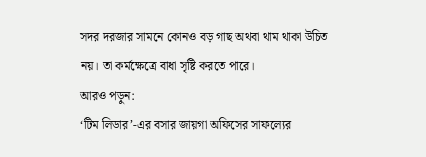সদর দরজার সামনে কোনও বড় গাছ অথবা থাম থাকা উচিত নয়। তা কর্মক্ষেত্রে বাধা সৃষ্টি করতে পারে।
আরও পড়ুন:
‘টিম লিডার’-এর বসার জায়গা অফিসের সাফল্যের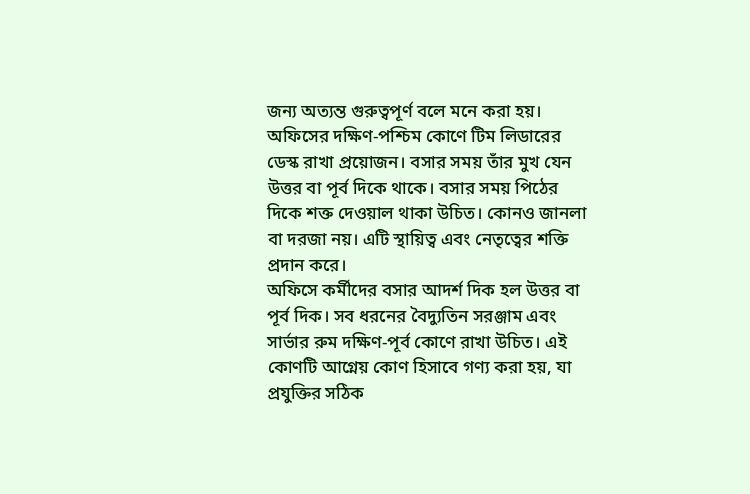জন্য অত্যন্ত গুরুত্বপূর্ণ বলে মনে করা হয়। অফিসের দক্ষিণ-পশ্চিম কোণে টিম লিডারের ডেস্ক রাখা প্রয়োজন। বসার সময় তাঁর মুখ যেন উত্তর বা পূর্ব দিকে থাকে। বসার সময় পিঠের দিকে শক্ত দেওয়াল থাকা উচিত। কোনও জানলা বা দরজা নয়। এটি স্থায়িত্ব এবং নেতৃত্বের শক্তি প্রদান করে।
অফিসে কর্মীদের বসার আদর্শ দিক হল উত্তর বা পূর্ব দিক। সব ধরনের বৈদ্যুতিন সরঞ্জাম এবং সার্ভার রুম দক্ষিণ-পূর্ব কোণে রাখা উচিত। এই কোণটি আগ্নেয় কোণ হিসাবে গণ্য করা হয়, যা প্রযুক্তির সঠিক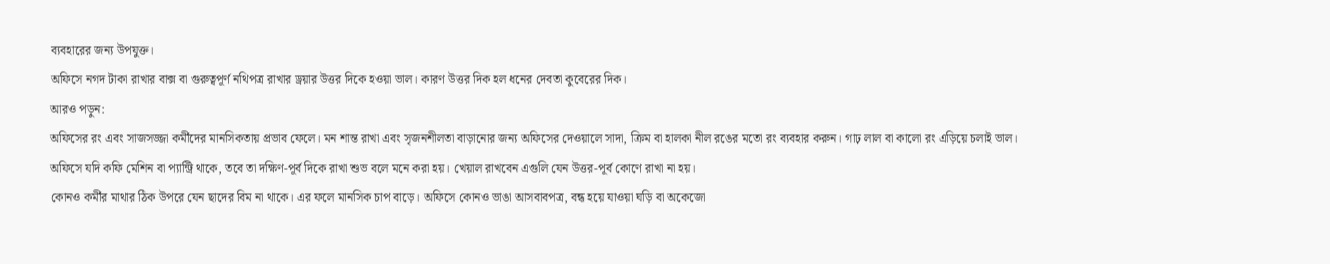ব্যবহারের জন্য উপযুক্ত।
অফিসে নগদ টাকা রাখার বাক্স বা গুরুত্বপূর্ণ নথিপত্র রাখার ড্রয়ার উত্তর দিকে হওয়া ভাল। কারণ উত্তর দিক হল ধনের দেবতা কুবেরের দিক।
আরও পড়ুন:
অফিসের রং এবং সাজসজ্জা কর্মীদের মানসিকতায় প্রভাব ফেলে। মন শান্ত রাখা এবং সৃজনশীলতা বাড়ানোর জন্য অফিসের দেওয়ালে সাদা, ক্রিম বা হালকা নীল রঙের মতো রং ব্যবহার করুন। গাঢ় লাল বা কালো রং এড়িয়ে চলাই ভাল।
অফিসে যদি কফি মেশিন বা প্যান্ট্রি থাকে, তবে তা দক্ষিণ-পূর্ব দিকে রাখা শুভ বলে মনে করা হয়। খেয়াল রাখবেন এগুলি যেন উত্তর-পূর্ব কোণে রাখা না হয়।
কোনও কর্মীর মাথার ঠিক উপরে যেন ছাদের বিম না থাকে। এর ফলে মানসিক চাপ বাড়ে। অফিসে কোনও ভাঙা আসবাবপত্র, বন্ধ হয়ে যাওয়া ঘড়ি বা অকেজো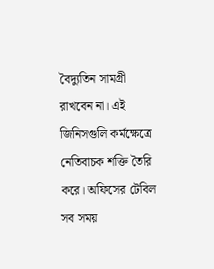বৈদ্যুতিন সামগ্রী রাখবেন না। এই জিনিসগুলি কর্মক্ষেত্রে নেতিবাচক শক্তি তৈরি করে। অফিসের টেবিল সব সময়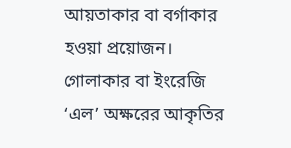আয়তাকার বা বর্গাকার হওয়া প্রয়োজন। গোলাকার বা ইংরেজি ‘এল’ অক্ষরের আকৃতির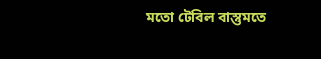মতো টেবিল বাস্তুমতে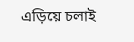এড়িয়ে চলাই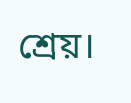শ্রেয়।